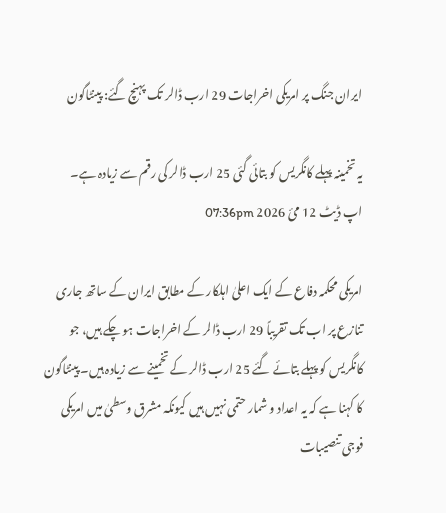ایران جنگ پر امریکی اخراجات 29 ارب ڈالر تک پہنچ گئے: پینٹاگون

یہ تخمینہ پہلے کانگریس کو بتائی گئی 25 ارب ڈالر کی رقم سے زیادہ ہے۔
اپ ڈیٹ 12 مئ 2026 07:36pm

امریکی محکمہ دفاع کے ایک اعلیٰ اہلکار کے مطابق ایران کے ساتھ جاری تنازع پر اب تک تقریباً 29 ارب ڈالر کے اخراجات ہو چکے ہیں، جو کانگریس کو پہلے بتائے گئے 25 ارب ڈالر کے تخمینے سے زیادہ ہیں۔ پینٹاگون کا کہنا ہے کہ یہ اعداد و شمار حتمی نہیں ہیں کیونکہ مشرق وسطیٰ میں امریکی فوجی تنصیبات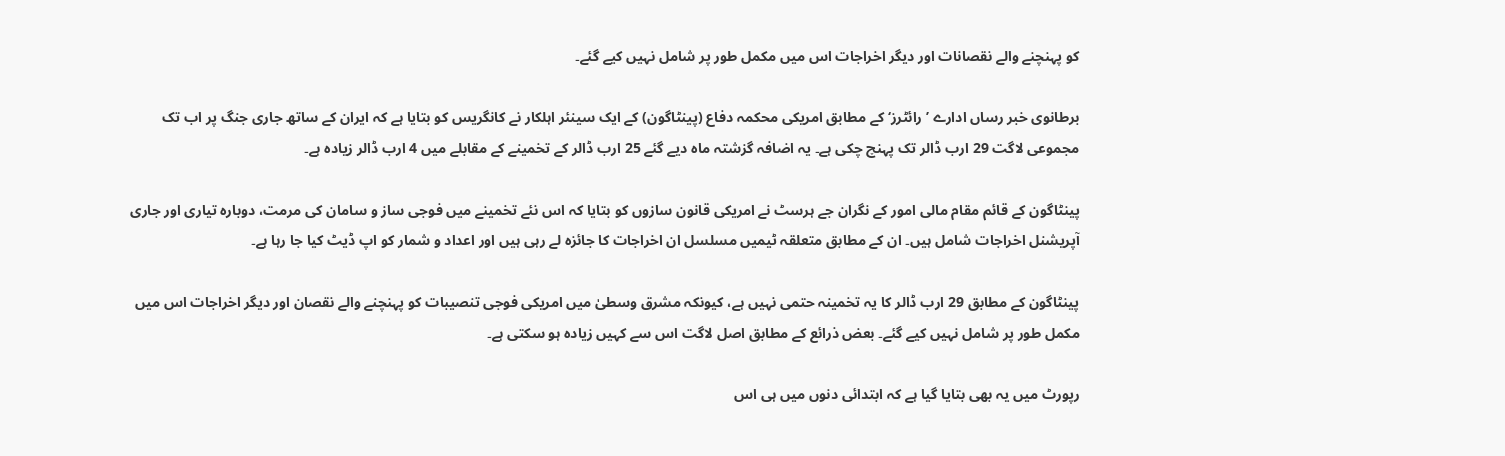کو پہنچنے والے نقصانات اور دیگر اخراجات اس میں مکمل طور پر شامل نہیں کیے گئے۔

برطانوی خبر رساں ادارے ’رائٹرز‘ کے مطابق امریکی محکمہ دفاع (پینٹاگون) کے ایک سینئر اہلکار نے کانگریس کو بتایا ہے کہ ایران کے ساتھ جاری جنگ پر اب تک مجموعی لاگت 29 ارب ڈالر تک پہنچ چکی ہے۔ یہ اضافہ گزشتہ ماہ دیے گئے 25 ارب ڈالر کے تخمینے کے مقابلے میں 4 ارب ڈالر زیادہ ہے۔

پینٹاگون کے قائم مقام مالی امور کے نگران جے ہرسٹ نے امریکی قانون سازوں کو بتایا کہ اس نئے تخمینے میں فوجی ساز و سامان کی مرمت، دوبارہ تیاری اور جاری آپریشنل اخراجات شامل ہیں۔ ان کے مطابق متعلقہ ٹیمیں مسلسل ان اخراجات کا جائزہ لے رہی ہیں اور اعداد و شمار کو اپ ڈیٹ کیا جا رہا ہے۔

پینٹاگون کے مطابق 29 ارب ڈالر کا یہ تخمینہ حتمی نہیں ہے، کیونکہ مشرق وسطیٰ میں امریکی فوجی تنصیبات کو پہنچنے والے نقصان اور دیگر اخراجات اس میں مکمل طور پر شامل نہیں کیے گئے۔ بعض ذرائع کے مطابق اصل لاگت اس سے کہیں زیادہ ہو سکتی ہے۔

رپورٹ میں یہ بھی بتایا گیا ہے کہ ابتدائی دنوں میں ہی اس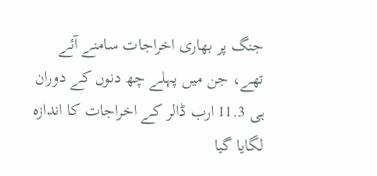جنگ پر بھاری اخراجات سامنے آئے تھے، جن میں پہلے چھ دنوں کے دوران ہی 11.3 ارب ڈالر کے اخراجات کا اندازہ لگایا گیا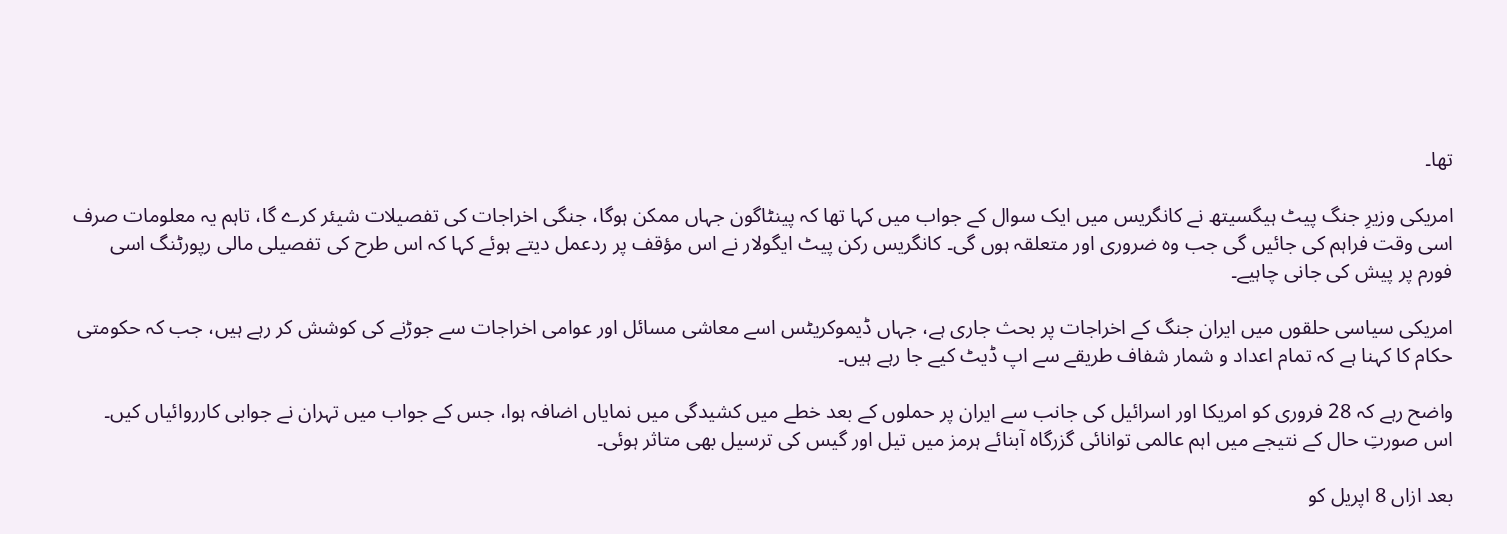تھا۔

امریکی وزیرِ جنگ پیٹ ہیگسیتھ نے کانگریس میں ایک سوال کے جواب میں کہا تھا کہ پینٹاگون جہاں ممکن ہوگا، جنگی اخراجات کی تفصیلات شیئر کرے گا، تاہم یہ معلومات صرف اسی وقت فراہم کی جائیں گی جب وہ ضروری اور متعلقہ ہوں گی۔ کانگریس رکن پیٹ ایگولار نے اس مؤقف پر ردعمل دیتے ہوئے کہا کہ اس طرح کی تفصیلی مالی رپورٹنگ اسی فورم پر پیش کی جانی چاہیے۔

امریکی سیاسی حلقوں میں ایران جنگ کے اخراجات پر بحث جاری ہے، جہاں ڈیموکریٹس اسے معاشی مسائل اور عوامی اخراجات سے جوڑنے کی کوشش کر رہے ہیں، جب کہ حکومتی حکام کا کہنا ہے کہ تمام اعداد و شمار شفاف طریقے سے اپ ڈیٹ کیے جا رہے ہیں۔

واضح رہے کہ 28 فروری کو امریکا اور اسرائیل کی جانب سے ایران پر حملوں کے بعد خطے میں کشیدگی میں نمایاں اضافہ ہوا، جس کے جواب میں تہران نے جوابی کارروائیاں کیں۔ اس صورتِ حال کے نتیجے میں اہم عالمی توانائی گزرگاہ آبنائے ہرمز میں تیل اور گیس کی ترسیل بھی متاثر ہوئی۔

بعد ازاں 8 اپریل کو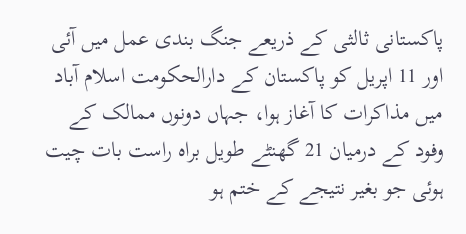پاکستانی ثالثی کے ذریعے جنگ بندی عمل میں آئی اور 11 اپریل کو پاکستان کے دارالحکومت اسلام آباد میں مذاکرات کا آغاز ہوا، جہاں دونوں ممالک کے وفود کے درمیان 21 گھنٹے طویل براہ راست بات چیت ہوئی جو بغیر نتیجے کے ختم ہو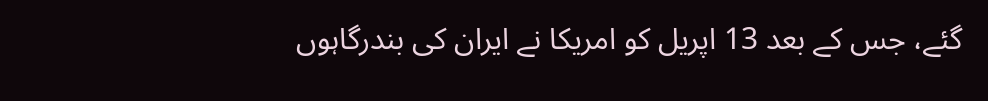گئے، جس کے بعد 13 اپریل کو امریکا نے ایران کی بندرگاہوں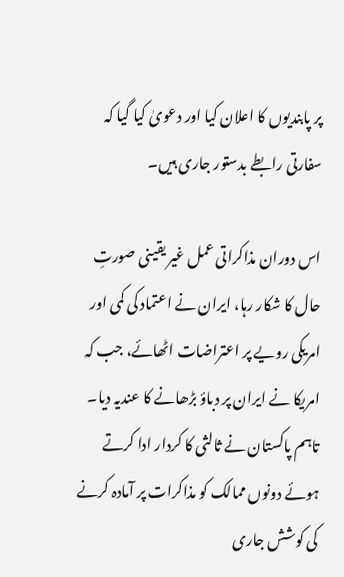پر پابندیوں کا اعلان کیا اور دعویٰ کیا گیا کہ سفارتی رابطے بدستور جاری ہیں۔

اس دوران مذاکراتی عمل غیر یقینی صورتِ حال کا شکار رہا، ایران نے اعتماد کی کمی اور امریکی رویے پر اعتراضات اٹھائے، جب کہ امریکا نے ایران پر دباؤ بڑھانے کا عندیہ دیا۔ تاہم پاکستان نے ثالثی کا کردار ادا کرتے ہوئے دونوں ممالک کو مذاکرات پر آمادہ کرنے کی کوشش جاری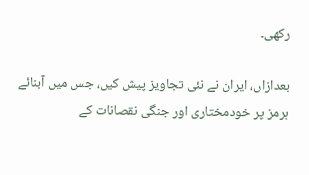رکھی۔

بعدازاں، ایران نے نئی تجاویز پیش کیں، جس میں آبنائے ہرمز پر خودمختاری اور جنگی نقصانات کے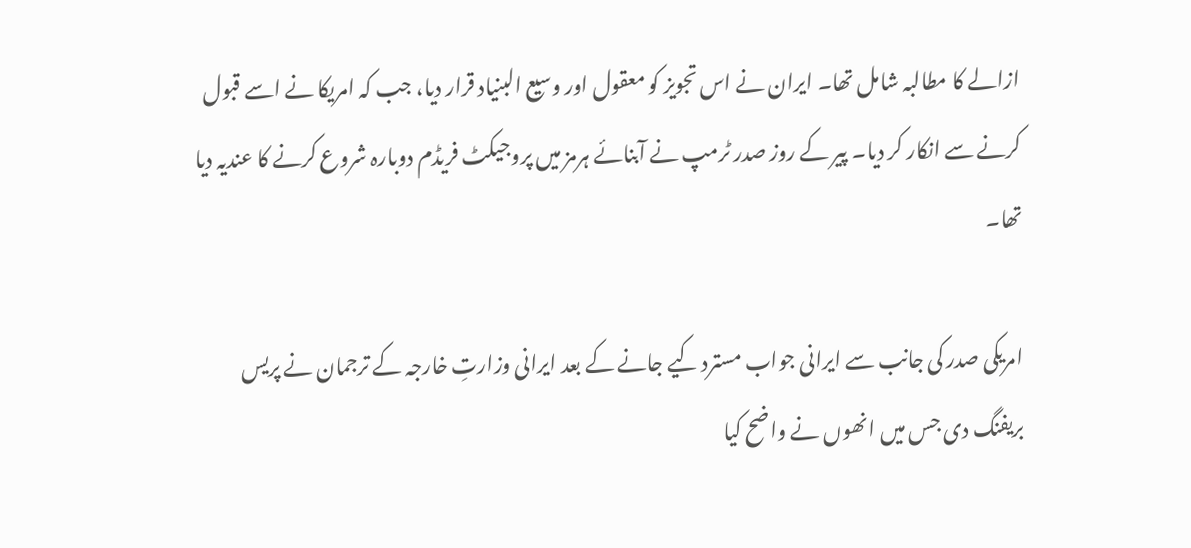ازالے کا مطالبہ شامل تھا۔ ایران نے اس تجویز کو معقول اور وسیع البنیاد قرار دیا، جب کہ امریکا نے اسے قبول کرنے سے انکار کر دیا۔ پیر کے روز صدر ٹرمپ نے آبنائے ہرمز میں پروجیکٹ فریڈم دوبارہ شروع کرنے کا عندیہ دیا تھا۔

امریکی صدر کی جانب سے ایرانی جواب مسترد کیے جانے کے بعد ایرانی وزارتِ خارجہ کے ترجمان نے پریس بریفنگ دی جس میں انھوں نے واضح کیا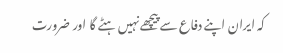کہ ایران اپنے دفاع سے پیچھے نہیں ہٹے گا اور ضرورت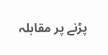پڑنے پر مقابلہ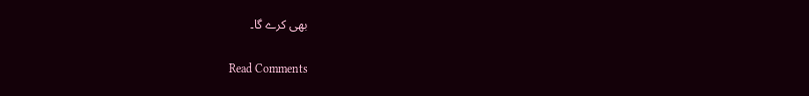بھی کرے گا۔

Read Comments